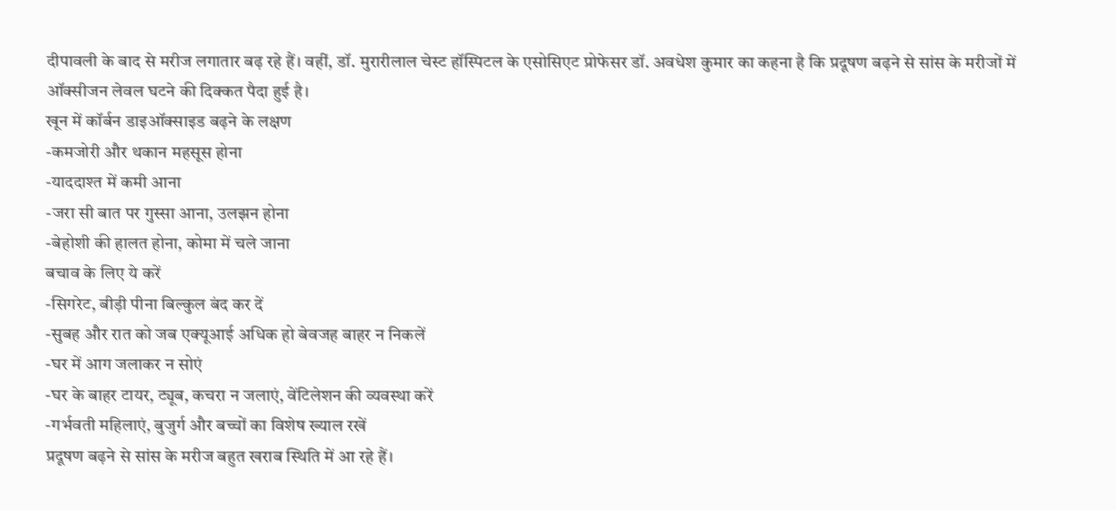दीपावली के बाद से मरीज लगातार बढ़ रहे हैं। वहीं, डॉ. मुरारीलाल चेस्ट हॉस्पिटल के एसोसिएट प्रोफेसर डॉ. अवधेश कुमार का कहना है कि प्रदूषण बढ़ने से सांस के मरीजों में ऑक्सीजन लेवल घटने की दिक्कत पैदा हुई है।
खून में कॉर्बन डाइऑक्साइड बढ़ने के लक्षण
-कमजोरी और थकान महसूस होना
-याददाश्त में कमी आना
-जरा सी बात पर गुस्सा आना, उलझन होना
-बेहोशी की हालत होना, कोमा में चले जाना
बचाव के लिए ये करें
-सिगरेट, बीड़ी पीना बिल्कुल बंद कर दें
-सुबह और रात को जब एक्यूआई अधिक हो बेवजह बाहर न निकलें
-घर में आग जलाकर न सोएं
-घर के बाहर टायर, ट्यूब, कचरा न जलाएं, वेंटिलेशन की व्यवस्था करें
-गर्भवती महिलाएं, बुजुर्ग और बच्चों का विशेष ख्याल रखें
प्रदूषण बढ़ने से सांस के मरीज बहुत खराब स्थिति में आ रहे हैं।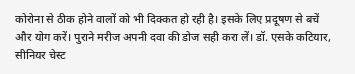कोरोना से ठीक होने वालों को भी दिक्कत हो रही है। इसके लिए प्रदूषण से बचें और योग करें। पुराने मरीज अपनी दवा की डोज सही करा लें। डॉ. एसके कटियार, सीनियर चेस्ट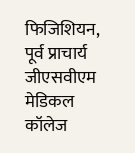फिजिशियन, पूर्व प्राचार्य जीएसवीएम मेडिकल कॉलेज